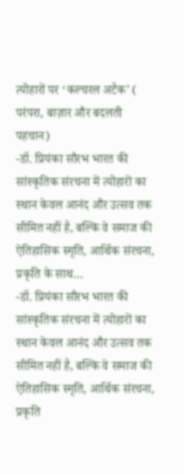त्योहारों पर ‘कल्चरल अटैक’ ( परंपरा, बाज़ार और बदलती पहचान)
-डॉ. प्रियंका सौरभ भारत की सांस्कृतिक संरचना में त्योहारों का स्थान केवल आनंद और उत्सव तक सीमित नहीं है, बल्कि वे समाज की ऐतिहासिक स्मृति, आर्थिक संरचना, प्रकृति के साथ…
-डॉ. प्रियंका सौरभ भारत की सांस्कृतिक संरचना में त्योहारों का स्थान केवल आनंद और उत्सव तक सीमित नहीं है, बल्कि वे समाज की ऐतिहासिक स्मृति, आर्थिक संरचना, प्रकृति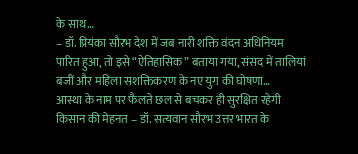के साथ…
– डॉ. प्रियंका सौरभ देश में जब नारी शक्ति वंदन अधिनियम पारित हुआ, तो इसे “ऐतिहासिक” बताया गया, संसद में तालियां बजीं और महिला सशक्तिकरण के नए युग की घोषणा…
आस्था के नाम पर फैलते छल से बचकर ही सुरक्षित रहेगी किसान की मेहनत – डॉ. सत्यवान सौरभ उत्तर भारत के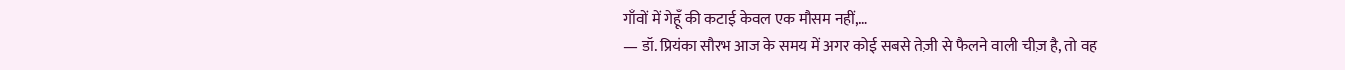गाँवों में गेहूँ की कटाई केवल एक मौसम नहीं,…
— डॉ. प्रियंका सौरभ आज के समय में अगर कोई सबसे तेज़ी से फैलने वाली चीज़ है, तो वह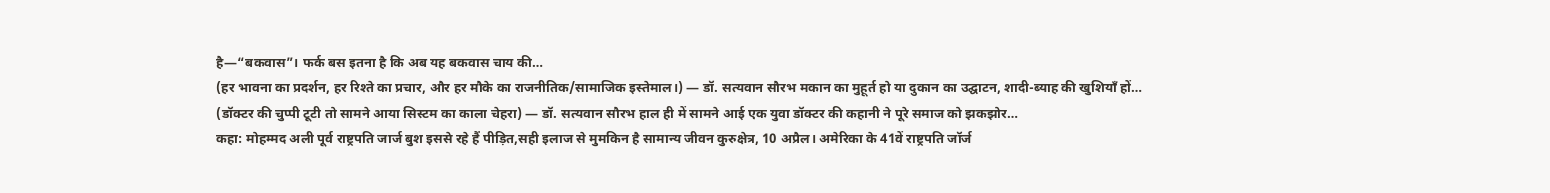है—“बकवास”। फर्क बस इतना है कि अब यह बकवास चाय की…
(हर भावना का प्रदर्शन, हर रिश्ते का प्रचार, और हर मौके का राजनीतिक/सामाजिक इस्तेमाल।) — डॉ. सत्यवान सौरभ मकान का मुहूर्त हो या दुकान का उद्घाटन, शादी-ब्याह की खुशियाँ हों…
(डॉक्टर की चुप्पी टूटी तो सामने आया सिस्टम का काला चेहरा) — डॉ. सत्यवान सौरभ हाल ही में सामने आई एक युवा डॉक्टर की कहानी ने पूरे समाज को झकझोर…
कहा: मोहम्मद अली पूर्व राष्ट्रपति जार्ज बुश इससे रहे हैं पीड़ित,सही इलाज से मुमकिन है सामान्य जीवन कुरुक्षेत्र, 10 अप्रैल। अमेरिका के 41वें राष्ट्रपति जॉर्ज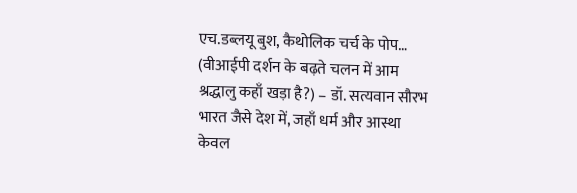एच.डब्लयू बुश, कैथोलिक चर्च के पोप…
(वीआईपी दर्शन के बढ़ते चलन में आम श्रद्धालु कहाँ खड़ा है?) – डॉ. सत्यवान सौरभ भारत जैसे देश में, जहाँ धर्म और आस्था केवल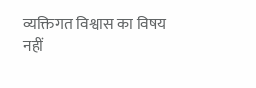व्यक्तिगत विश्वास का विषय नहीं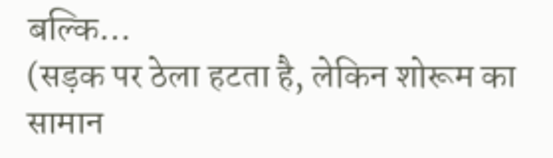बल्कि…
(सड़क पर ठेला हटता है, लेकिन शोरूम का सामान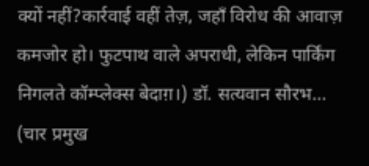क्यों नहीं?कार्रवाई वहीं तेज़, जहाँ विरोध की आवाज़ कमजोर हो। फुटपाथ वाले अपराधी, लेकिन पार्किंग निगलते कॉम्प्लेक्स बेदाग़।) डॉ. सत्यवान सौरभ…
(चार प्रमुख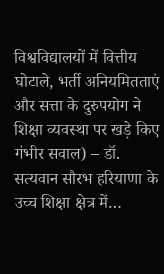विश्वविद्यालयों में वित्तीय घोटाले, भर्ती अनियमितताएं और सत्ता के दुरुपयोग ने शिक्षा व्यवस्था पर खड़े किए गंभीर सवाल) – डॉ. सत्यवान सौरभ हरियाणा के उच्च शिक्षा क्षेत्र में…